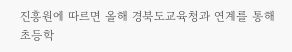진흥원에 따르면 올해 경북도교육청과 연계를 통해 초등학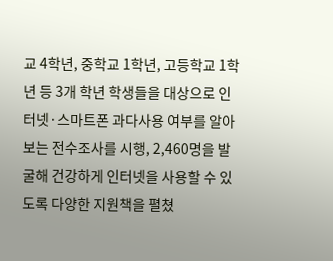교 4학년, 중학교 1학년, 고등학교 1학년 등 3개 학년 학생들을 대상으로 인터넷·스마트폰 과다사용 여부를 알아보는 전수조사를 시행, 2,460명을 발굴해 건강하게 인터넷을 사용할 수 있도록 다양한 지원책을 펼쳤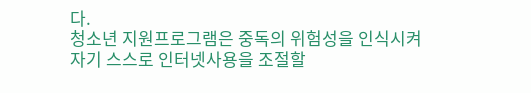다.
청소년 지원프로그램은 중독의 위험성을 인식시켜 자기 스스로 인터넷사용을 조절할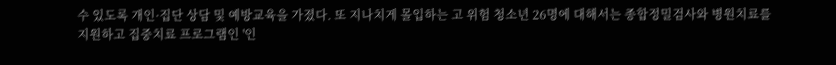수 있도록 개인·집단 상담 및 예방교육을 가졌다. 또 지나치게 몰입하는 고 위험 청소년 26명에 대해서는 종합정밀검사와 병원치료를 지원하고 집중치료 프로그램인 '인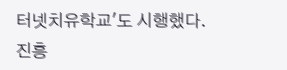터넷치유학교'도 시행했다.
진흥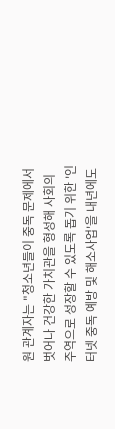원 관계자는 "청소년들이 중독 문제에서 벗어나 건강한 가치관을 형성해 사회의 주역으로 성장할 수 있도록 돕기 위한 '인터넷 중독 예방 및 해소사업'을 내년에도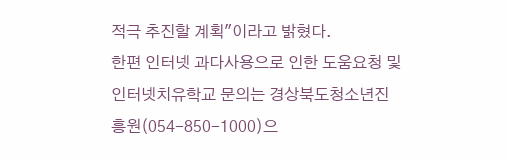적극 추진할 계획"이라고 밝혔다.
한편 인터넷 과다사용으로 인한 도움요청 및 인터넷치유학교 문의는 경상북도청소년진흥원(054-850-1000)으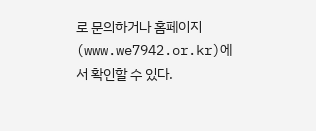로 문의하거나 홈페이지(www.we7942.or.kr)에서 확인할 수 있다.